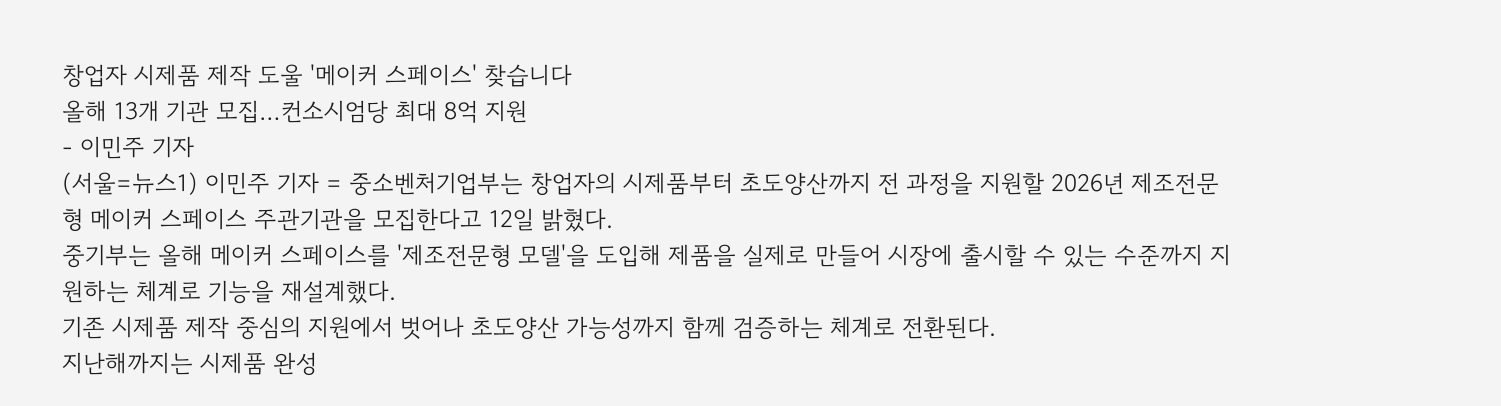창업자 시제품 제작 도울 '메이커 스페이스' 찾습니다
올해 13개 기관 모집…컨소시엄당 최대 8억 지원
- 이민주 기자
(서울=뉴스1) 이민주 기자 = 중소벤처기업부는 창업자의 시제품부터 초도양산까지 전 과정을 지원할 2026년 제조전문형 메이커 스페이스 주관기관을 모집한다고 12일 밝혔다.
중기부는 올해 메이커 스페이스를 '제조전문형 모델'을 도입해 제품을 실제로 만들어 시장에 출시할 수 있는 수준까지 지원하는 체계로 기능을 재설계했다.
기존 시제품 제작 중심의 지원에서 벗어나 초도양산 가능성까지 함께 검증하는 체계로 전환된다.
지난해까지는 시제품 완성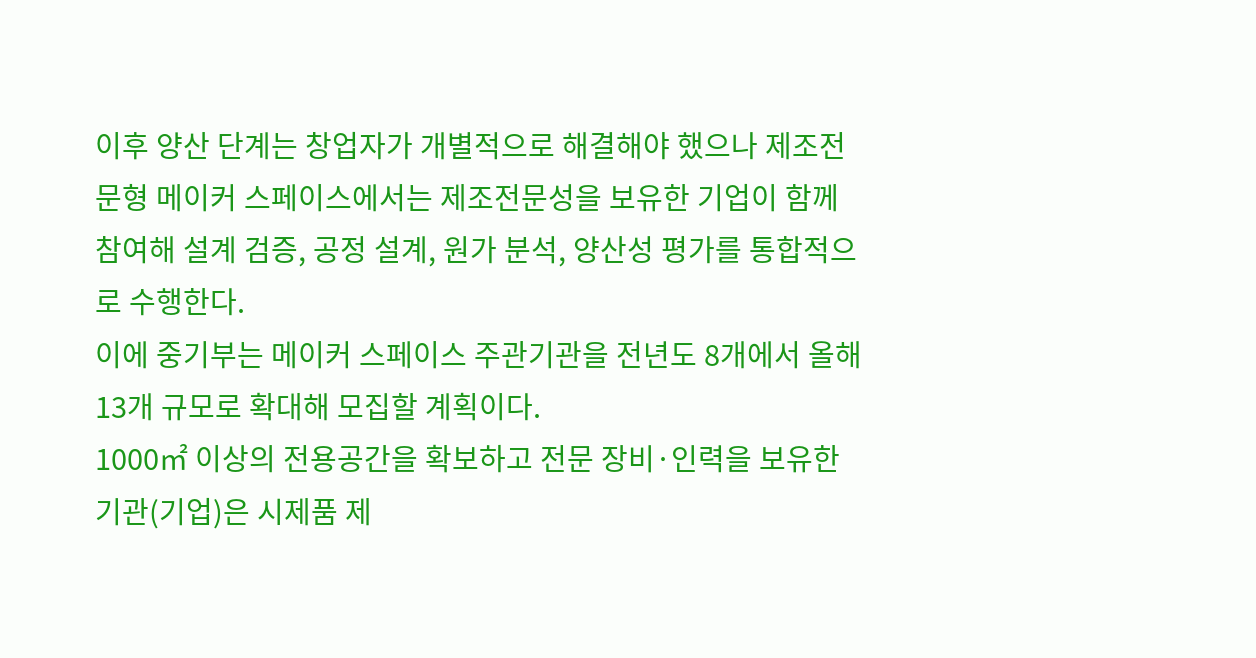이후 양산 단계는 창업자가 개별적으로 해결해야 했으나 제조전문형 메이커 스페이스에서는 제조전문성을 보유한 기업이 함께 참여해 설계 검증, 공정 설계, 원가 분석, 양산성 평가를 통합적으로 수행한다.
이에 중기부는 메이커 스페이스 주관기관을 전년도 8개에서 올해 13개 규모로 확대해 모집할 계획이다.
1000㎡ 이상의 전용공간을 확보하고 전문 장비·인력을 보유한 기관(기업)은 시제품 제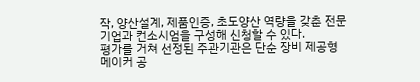작, 양산설계, 제품인증, 초도양산 역량을 갖춘 전문기업과 컨소시엄을 구성해 신청할 수 있다.
평가를 거쳐 선정된 주관기관은 단순 장비 제공형 메이커 공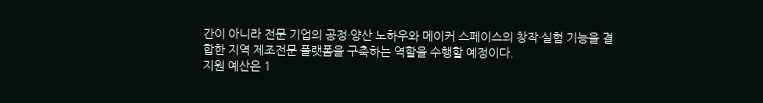간이 아니라 전문 기업의 공정·양산 노하우와 메이커 스페이스의 창작·실험 기능을 결합한 지역 제조전문 플랫폼을 구축하는 역할을 수행할 예정이다.
지원 예산은 1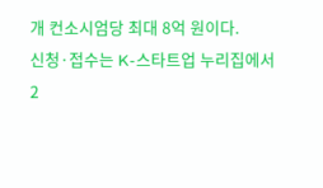개 컨소시엄당 최대 8억 원이다.
신청·접수는 K-스타트업 누리집에서 2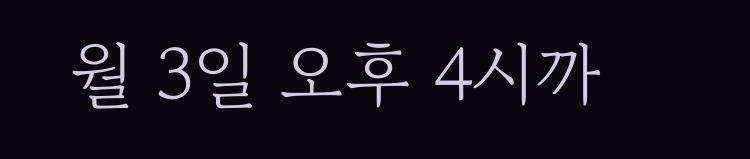월 3일 오후 4시까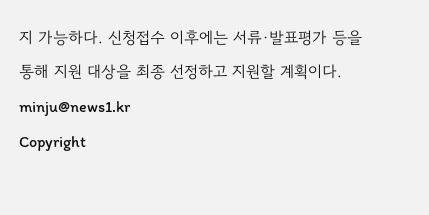지 가능하다. 신청접수 이후에는 서류·발표평가 등을 통해 지원 대상을 최종 선정하고 지원할 계획이다.
minju@news1.kr
Copyright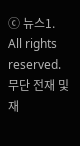ⓒ 뉴스1. All rights reserved. 무단 전재 및 재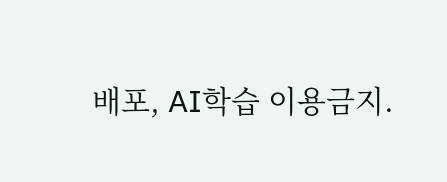배포, AI학습 이용금지.